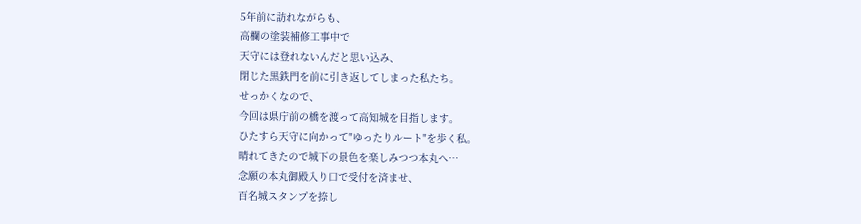5年前に訪れながらも、
高欄の塗装補修工事中で
天守には登れないんだと思い込み、
閉じた黒鉄門を前に引き返してしまった私たち。
せっかくなので、
今回は県庁前の橋を渡って高知城を目指します。
ひたすら天守に向かって"ゆったりルート"を歩く私。
晴れてきたので城下の景色を楽しみつつ本丸へ…
念願の本丸御殿入り口で受付を済ませ、
百名城スタンプを捺し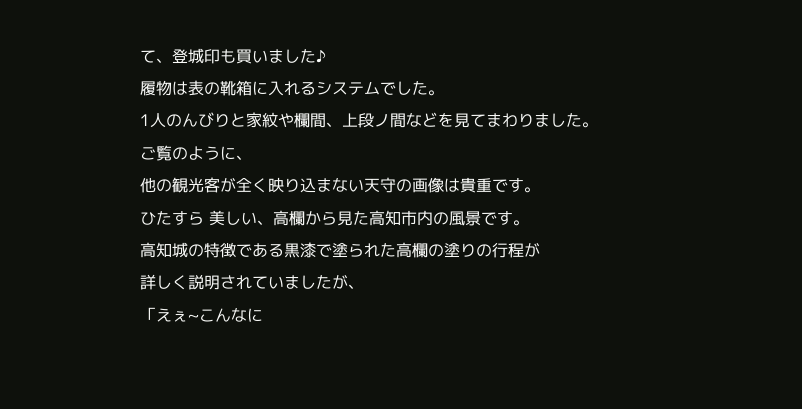て、登城印も買いました♪
履物は表の靴箱に入れるシステムでした。
1人のんびりと家紋や欄間、上段ノ間などを見てまわりました。
ご覧のように、
他の観光客が全く映り込まない天守の画像は貴重です。
ひたすら 美しい、高欄から見た高知市内の風景です。
高知城の特徴である黒漆で塗られた高欄の塗りの行程が
詳しく説明されていましたが、
「えぇ~こんなに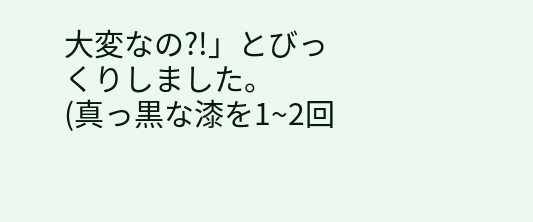大変なの?!」とびっくりしました。
(真っ黒な漆を1~2回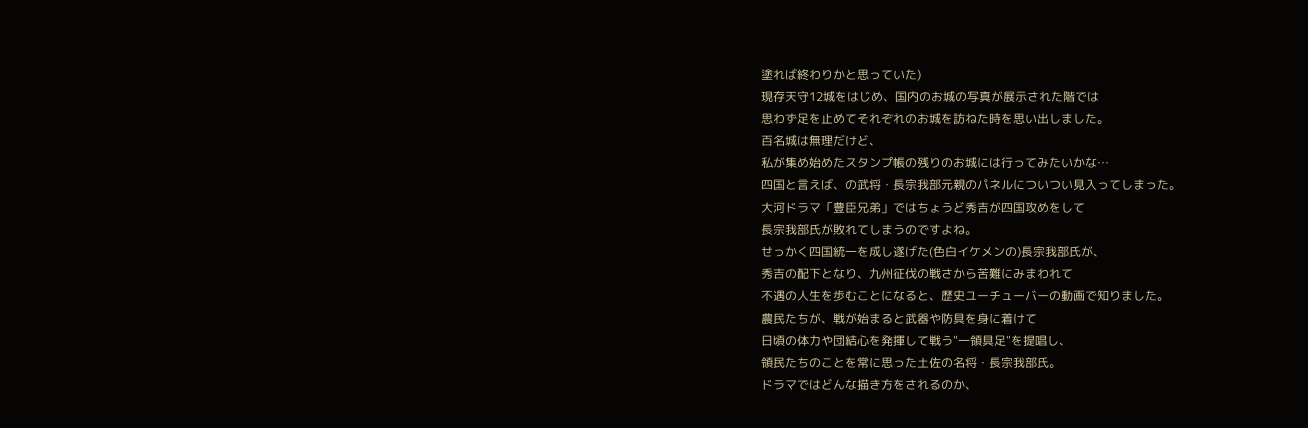塗れば終わりかと思っていた)
現存天守12城をはじめ、国内のお城の写真が展示された階では
思わず足を止めてそれぞれのお城を訪ねた時を思い出しました。
百名城は無理だけど、
私が集め始めたスタンプ帳の残りのお城には行ってみたいかな…
四国と言えば、の武将・長宗我部元親のパネルについつい見入ってしまった。
大河ドラマ「豊臣兄弟」ではちょうど秀吉が四国攻めをして
長宗我部氏が敗れてしまうのですよね。
せっかく四国統一を成し遂げた(色白イケメンの)長宗我部氏が、
秀吉の配下となり、九州征伐の戦さから苦難にみまわれて
不遇の人生を歩むことになると、歴史ユーチューバーの動画で知りました。
農民たちが、戦が始まると武器や防具を身に着けて
日頃の体力や団結心を発揮して戦う"一領具足"を提唱し、
領民たちのことを常に思った土佐の名将・長宗我部氏。
ドラマではどんな描き方をされるのか、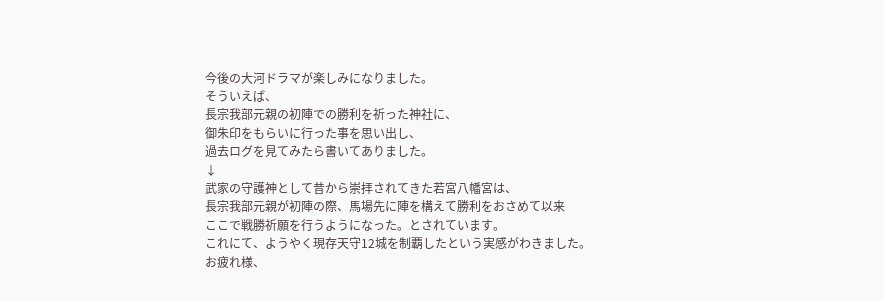今後の大河ドラマが楽しみになりました。
そういえば、
長宗我部元親の初陣での勝利を祈った神社に、
御朱印をもらいに行った事を思い出し、
過去ログを見てみたら書いてありました。
↓
武家の守護神として昔から崇拝されてきた若宮八幡宮は、
長宗我部元親が初陣の際、馬場先に陣を構えて勝利をおさめて以来
ここで戦勝祈願を行うようになった。とされています。
これにて、ようやく現存天守12城を制覇したという実感がわきました。
お疲れ様、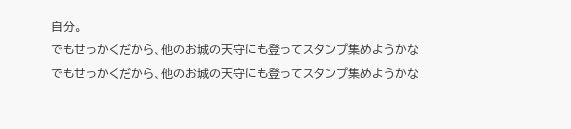自分。
でもせっかくだから、他のお城の天守にも登ってスタンプ集めようかな
でもせっかくだから、他のお城の天守にも登ってスタンプ集めようかな